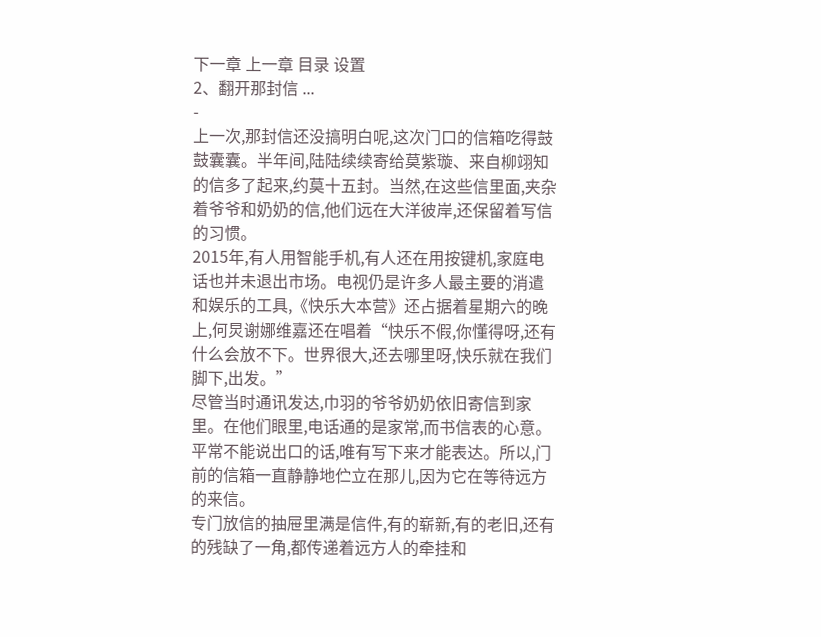下一章 上一章 目录 设置
2、翻开那封信 ...
-
上一次,那封信还没搞明白呢,这次门口的信箱吃得鼓鼓囊囊。半年间,陆陆续续寄给莫紫璇、来自柳翊知的信多了起来,约莫十五封。当然,在这些信里面,夹杂着爷爷和奶奶的信,他们远在大洋彼岸,还保留着写信的习惯。
2015年,有人用智能手机,有人还在用按键机,家庭电话也并未退出市场。电视仍是许多人最主要的消遣和娱乐的工具,《快乐大本营》还占据着星期六的晚上,何炅谢娜维嘉还在唱着“快乐不假,你懂得呀,还有什么会放不下。世界很大,还去哪里呀,快乐就在我们脚下,出发。”
尽管当时通讯发达,巾羽的爷爷奶奶依旧寄信到家里。在他们眼里,电话通的是家常,而书信表的心意。平常不能说出口的话,唯有写下来才能表达。所以,门前的信箱一直静静地伫立在那儿,因为它在等待远方的来信。
专门放信的抽屉里满是信件,有的崭新,有的老旧,还有的残缺了一角,都传递着远方人的牵挂和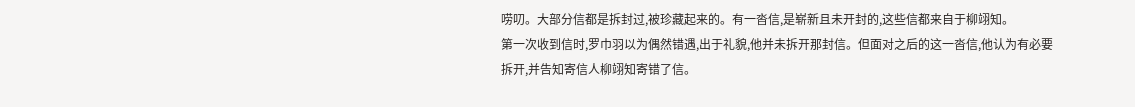唠叨。大部分信都是拆封过,被珍藏起来的。有一沓信,是崭新且未开封的,这些信都来自于柳翊知。
第一次收到信时,罗巾羽以为偶然错遇,出于礼貌,他并未拆开那封信。但面对之后的这一沓信,他认为有必要拆开,并告知寄信人柳翊知寄错了信。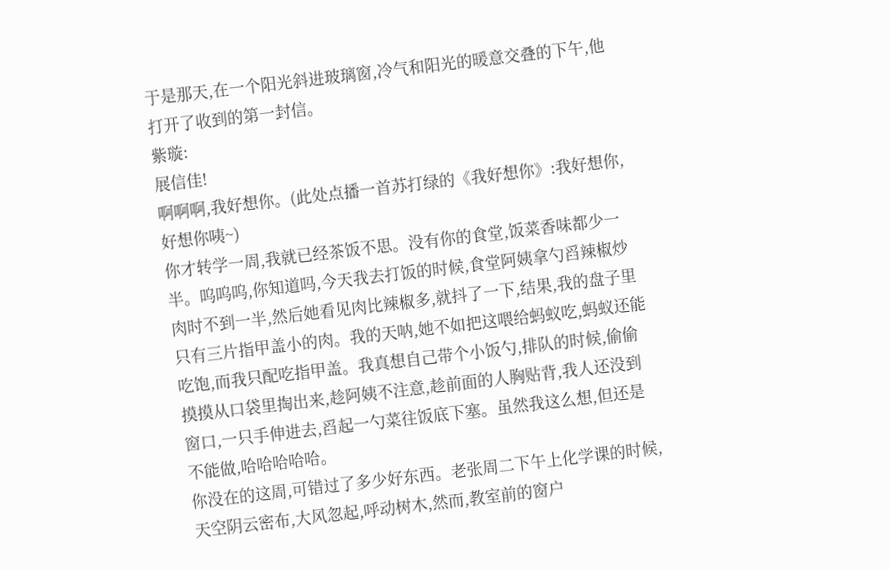于是那天,在一个阳光斜进玻璃窗,冷气和阳光的暖意交叠的下午,他打开了收到的第一封信。
紫璇:
展信佳!
啊啊啊,我好想你。(此处点播一首苏打绿的《我好想你》:我好想你,好想你咦~)
你才转学一周,我就已经茶饭不思。没有你的食堂,饭菜香味都少一半。呜呜呜,你知道吗,今天我去打饭的时候,食堂阿姨拿勺舀辣椒炒肉时不到一半,然后她看见肉比辣椒多,就抖了一下,结果,我的盘子里只有三片指甲盖小的肉。我的天呐,她不如把这喂给蚂蚁吃,蚂蚁还能吃饱,而我只配吃指甲盖。我真想自己带个小饭勺,排队的时候,偷偷摸摸从口袋里掏出来,趁阿姨不注意,趁前面的人胸贴背,我人还没到窗口,一只手伸进去,舀起一勺菜往饭底下塞。虽然我这么想,但还是不能做,哈哈哈哈哈。
你没在的这周,可错过了多少好东西。老张周二下午上化学课的时候,天空阴云密布,大风忽起,呼动树木,然而,教室前的窗户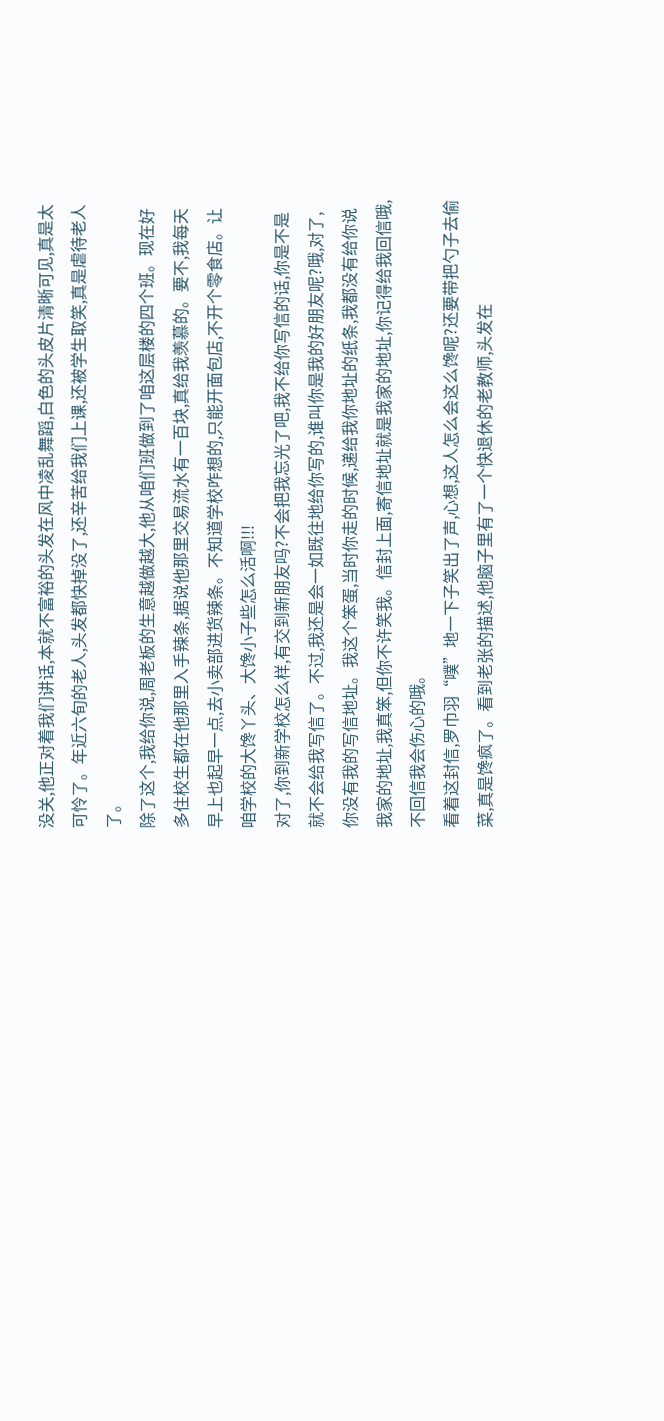没关,他正对着我们讲话,本就不富裕的头发在风中凌乱舞蹈,白色的头皮片清晰可见,真是太可怜了。年近六旬的老人,头发都快掉没了,还辛苦给我们上课,还被学生取笑,真是虐待老人了。
除了这个,我给你说,周老板的生意越做越大,他从咱们班做到了咱这层楼的四个班。现在好多住校生都在他那里入手辣条,据说他那里交易流水有一百块,真给我羡慕的。要不,我每天早上也起早一点,去小卖部进货辣条。不知道学校咋想的,只能开面包店,不开个零食店。让咱学校的大馋丫头、大馋小子些怎么活啊!!!
对了,你到新学校怎么样,有交到新朋友吗?不会把我忘光了吧,我不给你写信的话,你是不是就不会给我写信了。不过,我还是会一如既往地给你写的,谁叫你是我的好朋友呢?哦,对了,你没有我的写信地址。我这个笨蛋,当时你走的时候,递给我你地址的纸条,我都没有给你说我家的地址,我真笨,但你不许笑我。信封上面,寄信地址就是我家的地址,你记得给我回信哦,不回信我会伤心的哦。
看着这封信,罗巾羽“噗”地一下子笑出了声,心想,这人怎么会这么馋呢?还要带把勺子去偷菜,真是馋疯了。看到老张的描述,他脑子里有了一个快退休的老教师,头发在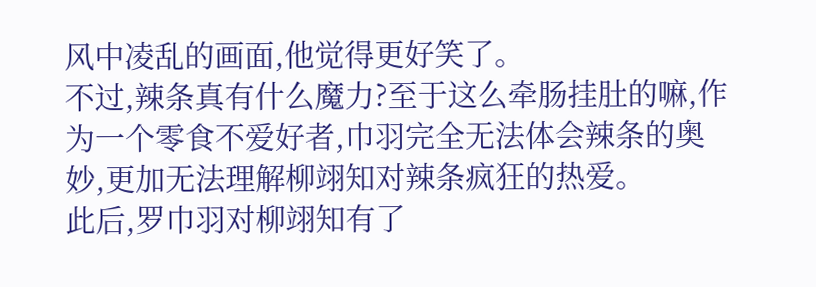风中凌乱的画面,他觉得更好笑了。
不过,辣条真有什么魔力?至于这么牵肠挂肚的嘛,作为一个零食不爱好者,巾羽完全无法体会辣条的奥妙,更加无法理解柳翊知对辣条疯狂的热爱。
此后,罗巾羽对柳翊知有了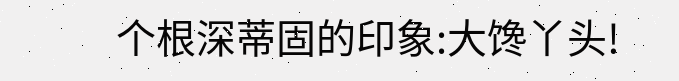个根深蒂固的印象:大馋丫头!